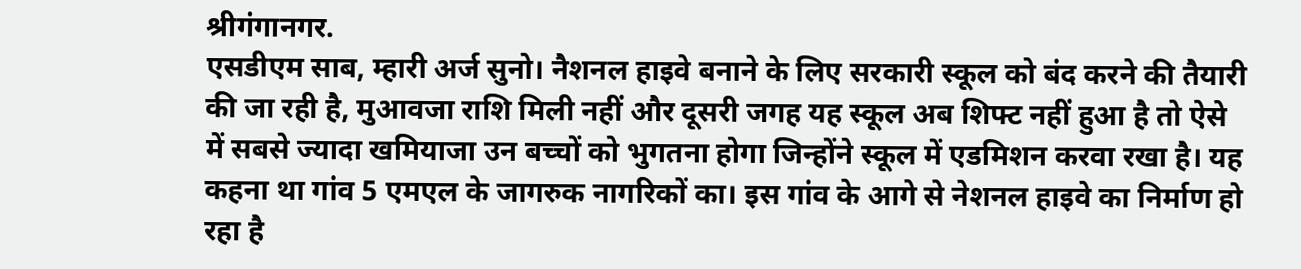श्रीगंगानगर.
एसडीएम साब, म्हारी अर्ज सुनो। नैशनल हाइवे बनाने के लिए सरकारी स्कूल को बंद करने की तैयारी की जा रही है, मुआवजा राशि मिली नहीं और दूसरी जगह यह स्कूल अब शिफ्ट नहीं हुआ है तो ऐसे में सबसे ज्यादा खमियाजा उन बच्चों को भुगतना होगा जिन्होंने स्कूल में एडमिशन करवा रखा है। यह कहना था गांव 5 एमएल के जागरुक नागरिकों का। इस गांव के आगे से नेशनल हाइवे का निर्माण हो रहा है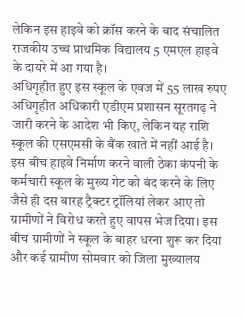लेकिन इस हाइवे को क्रॉस करने के बाद संचालित राजकीय उच्च प्राथमिक विद्यालय 5 एमएल हाइवे के दायरे में आ गया है।
अधिगृहीत हुए इस स्कूल के एवज में 55 लाख रुपए अधिगृहीत अधिकारी एडीएम प्रशासन सूरतगढ़ ने जारी करने के आदेश भी किए, लेकिन यह राशि स्कूल की एसएमसी के बैंक खाते में नहीं आई है। इस बीच हाइवे निर्माण करने वाली ठेका कंपनी के कर्मचारी स्कूल के मुख्य गेट को बंद करने के लिए जैसे ही दस बारह ट्रैक्टर ट्रॉलियां लेकर आए तो ग्रामीणों ने विरोध करते हुए वापस भेज दिया। इस बीच ग्रामीणों ने स्कूल के बाहर धरना शुरू कर दिया और कई ग्रामीण सोमवार को जिला मुख्यालय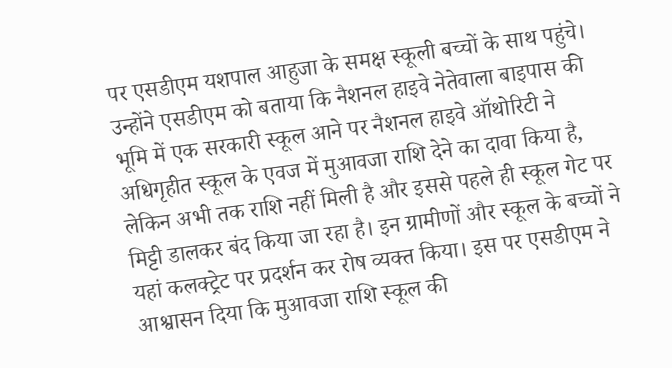पर एसडीएम यशपाल आहुजा के समक्ष स्कूली बच्चों के साथ पहुंचे।
उन्होंने एसडीएम को बताया कि नैशनल हाइवे नेतेवाला बाइपास की भूमि में एक सरकारी स्कूल आने पर नैशनल हाइवे ऑथोरिटी ने अधिगृहीत स्कूल के एवज में मुआवजा राशि देने का दावा किया है, लेकिन अभी तक राशि नहीं मिली है और इससे पहले ही स्कूल गेट पर मिट्टी डालकर बंद किया जा रहा है। इन ग्रामीणों और स्कूल के बच्चों ने यहां कलक्ट्रेट पर प्रदर्शन कर रोष व्यक्त किया। इस पर एसडीएम ने आश्वासन दिया कि मुआवजा राशि स्कूल की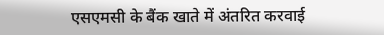एसएमसी के बैंक खाते में अंतरित करवाई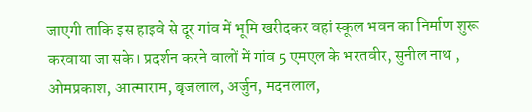जाएगी ताकि इस हाइवे से दूर गांव में भूमि खरीदकर वहां स्कूल भवन का निर्माण शुरू करवाया जा सके। प्रदर्शन करने वालों में गांव 5 एमएल के भरतवीर, सुनील नाथ , ओमप्रकाश, आत्माराम, बृजलाल, अर्जुन, मदनलाल,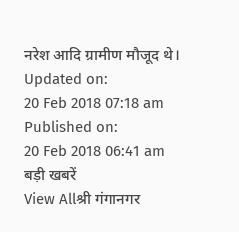नरेश आदि ग्रामीण मौजूद थे।
Updated on:
20 Feb 2018 07:18 am
Published on:
20 Feb 2018 06:41 am
बड़ी खबरें
View Allश्री गंगानगर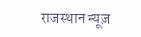राजस्थान न्यूज़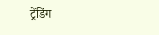ट्रेंडिंग